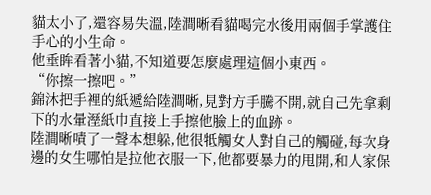貓太小了,還容易失溫,陸澗晰看貓喝完水後用兩個手掌護住手心的小生命。
他垂眸看著小貓,不知道要怎麼處理這個小東西。
“你擦一擦吧。”
錦沐把手裡的紙遞給陸澗晰,見對方手騰不開,就自己先拿剩下的水暈溼紙巾直接上手擦他臉上的血跡。
陸澗晰嘖了一聲本想躲,他很牴觸女人對自己的觸碰,每次身邊的女生哪怕是拉他衣服一下,他都要暴力的甩開,和人家保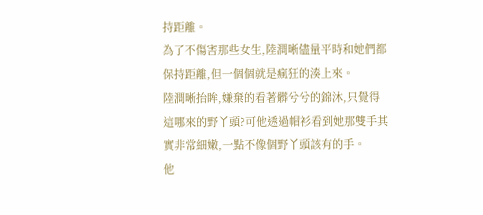持距離。
為了不傷害那些女生,陸澗晰儘量平時和她們都保持距離,但一個個就是瘋狂的湊上來。
陸澗晰抬眸,嫌棄的看著髒兮兮的錦沐,只覺得這哪來的野丫頭?可他透過帽衫看到她那雙手其實非常細嫩,一點不像個野丫頭該有的手。
他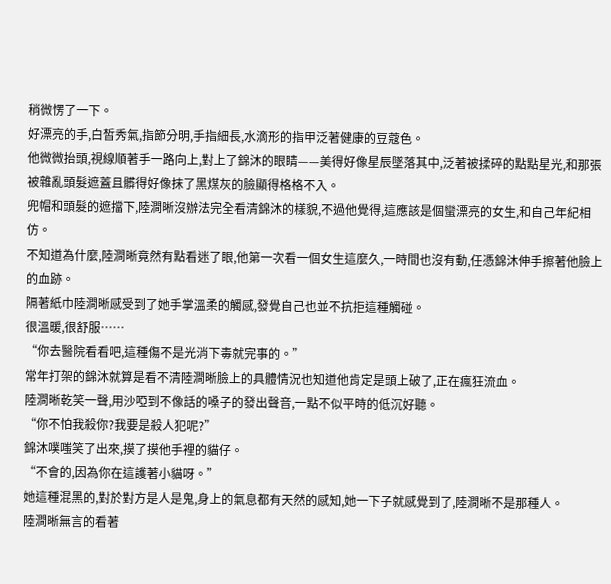稍微愣了一下。
好漂亮的手,白皙秀氣,指節分明,手指細長,水滴形的指甲泛著健康的豆蔻色。
他微微抬頭,視線順著手一路向上,對上了錦沐的眼睛——美得好像星辰墜落其中,泛著被揉碎的點點星光,和那張被雜亂頭髮遮蓋且髒得好像抹了黑煤灰的臉顯得格格不入。
兜帽和頭髮的遮擋下,陸澗晰沒辦法完全看清錦沐的樣貌,不過他覺得,這應該是個蠻漂亮的女生,和自己年紀相仿。
不知道為什麼,陸澗晰竟然有點看迷了眼,他第一次看一個女生這麼久,一時間也沒有動,任憑錦沐伸手擦著他臉上的血跡。
隔著紙巾陸澗晰感受到了她手掌溫柔的觸感,發覺自己也並不抗拒這種觸碰。
很溫暖,很舒服……
“你去醫院看看吧,這種傷不是光消下毒就完事的。”
常年打架的錦沐就算是看不清陸澗晰臉上的具體情況也知道他肯定是頭上破了,正在瘋狂流血。
陸澗晰乾笑一聲,用沙啞到不像話的嗓子的發出聲音,一點不似平時的低沉好聽。
“你不怕我殺你?我要是殺人犯呢?”
錦沐噗嗤笑了出來,摸了摸他手裡的貓仔。
“不會的,因為你在這護著小貓呀。”
她這種混黑的,對於對方是人是鬼,身上的氣息都有天然的感知,她一下子就感覺到了,陸澗晰不是那種人。
陸澗晰無言的看著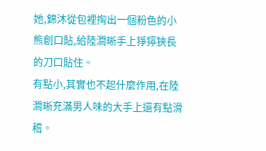她,錦沐從包裡掏出一個粉色的小熊創口貼,給陸澗晰手上猙獰狹長的刀口貼住。
有點小,其實也不起什麼作用,在陸澗晰充滿男人味的大手上還有點滑稽。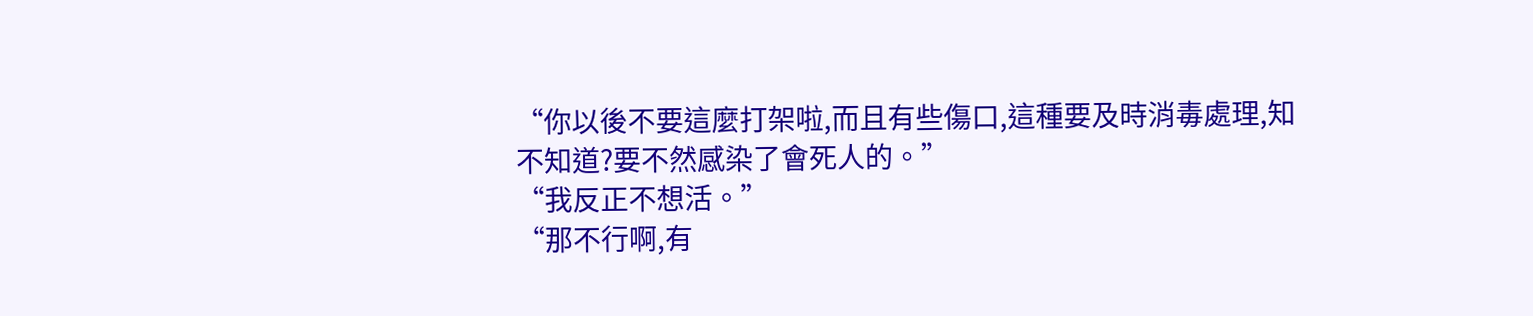“你以後不要這麼打架啦,而且有些傷口,這種要及時消毒處理,知不知道?要不然感染了會死人的。”
“我反正不想活。”
“那不行啊,有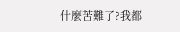什麼苦難了?我都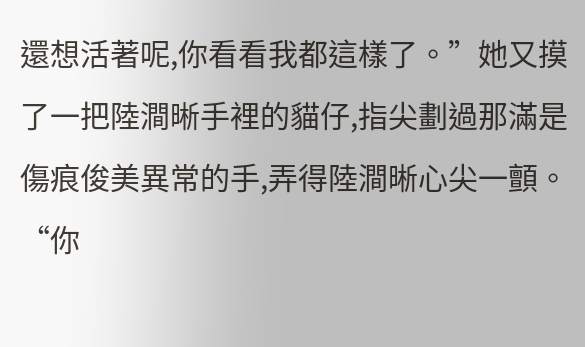還想活著呢,你看看我都這樣了。”她又摸了一把陸澗晰手裡的貓仔,指尖劃過那滿是傷痕俊美異常的手,弄得陸澗晰心尖一顫。
“你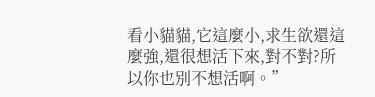看小貓貓,它這麼小,求生欲還這麼強,還很想活下來,對不對?所以你也別不想活啊。”